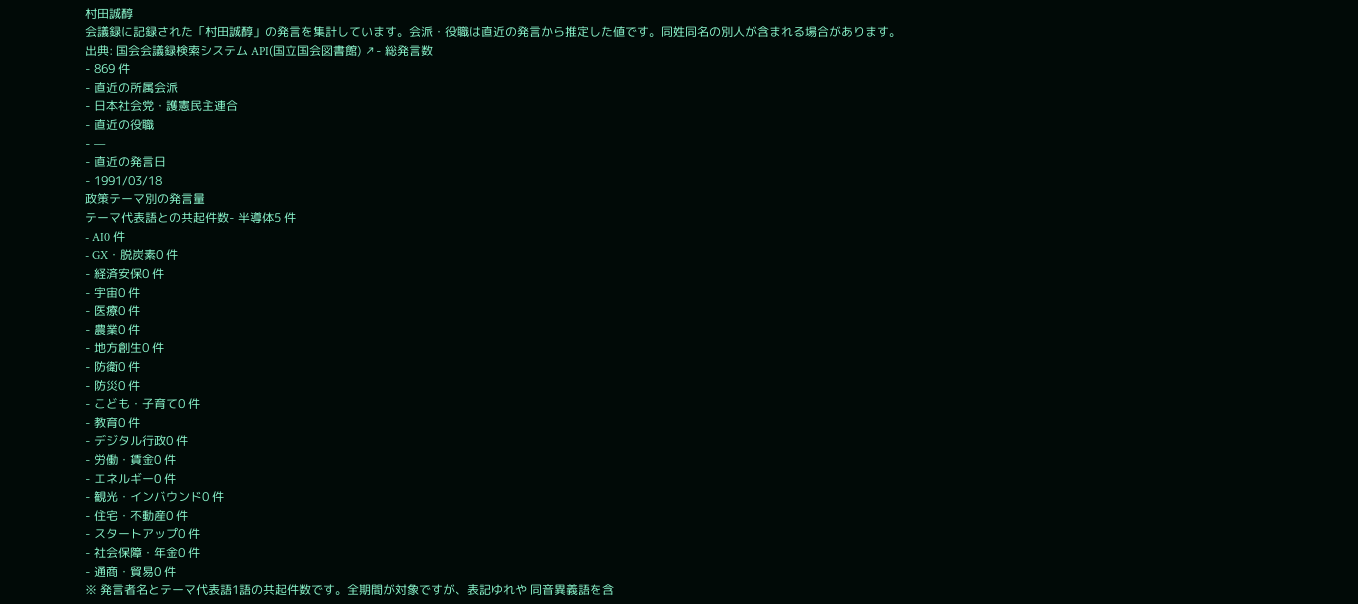村田誠醇
会議録に記録された「村田誠醇」の発言を集計しています。会派・役職は直近の発言から推定した値です。同姓同名の別人が含まれる場合があります。
出典: 国会会議録検索システム API(国立国会図書館) ↗- 総発言数
- 869 件
- 直近の所属会派
- 日本社会党・護憲民主連合
- 直近の役職
- —
- 直近の発言日
- 1991/03/18
政策テーマ別の発言量
テーマ代表語との共起件数- 半導体5 件
- AI0 件
- GX・脱炭素0 件
- 経済安保0 件
- 宇宙0 件
- 医療0 件
- 農業0 件
- 地方創生0 件
- 防衛0 件
- 防災0 件
- こども・子育て0 件
- 教育0 件
- デジタル行政0 件
- 労働・賃金0 件
- エネルギー0 件
- 観光・インバウンド0 件
- 住宅・不動産0 件
- スタートアップ0 件
- 社会保障・年金0 件
- 通商・貿易0 件
※ 発言者名とテーマ代表語1語の共起件数です。全期間が対象ですが、表記ゆれや 同音異義語を含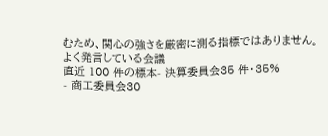むため、関心の強さを厳密に測る指標ではありません。
よく発言している会議
直近 100 件の標本- 決算委員会35 件・35%
- 商工委員会30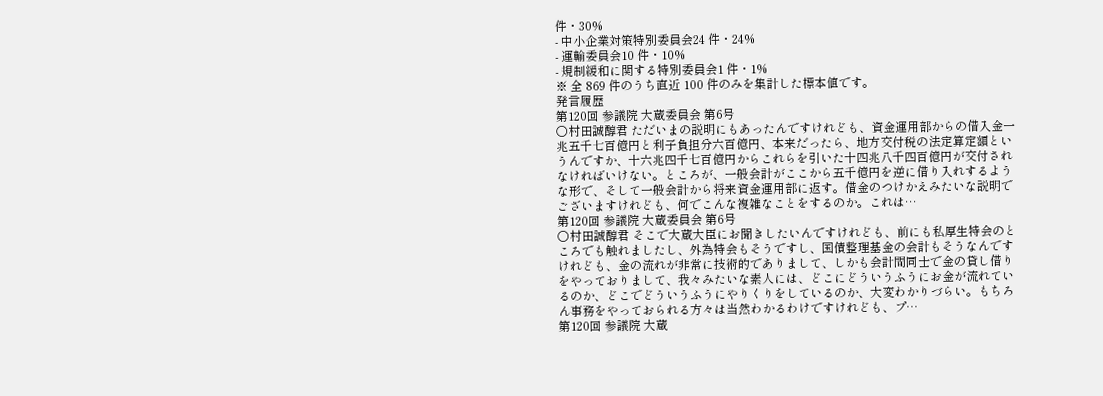件・30%
- 中小企業対策特別委員会24 件・24%
- 運輸委員会10 件・10%
- 規制緩和に関する特別委員会1 件・1%
※ 全 869 件のうち直近 100 件のみを集計した標本値です。
発言履歴
第120回 参議院 大蔵委員会 第6号
○村田誠醇君 ただいまの説明にもあったんですけれども、資金運用部からの借入金一兆五千七百億円と利子負担分六百億円、本来だったら、地方交付税の法定算定額というんですか、十六兆四千七百億円からこれらを引いた十四兆八千四百億円が交付されなければいけない。ところが、一般会計がここから五千億円を逆に借り入れするような形で、そして一般会計から将来資金運用部に返す。借金のつけかえみたいな説明でございますけれども、何でこんな複雑なことをするのか。これは…
第120回 参議院 大蔵委員会 第6号
○村田誠醇君 そこで大蔵大臣にお聞きしたいんですけれども、前にも私厚生特会のところでも触れましたし、外為特会もそうですし、国債整理基金の会計もそうなんですけれども、金の流れが非常に技術的でありまして、しかも会計間同士で金の貸し借りをやっておりまして、我々みたいな素人には、どこにどういうふうにお金が流れているのか、どこでどういうふうにやりくりをしているのか、大変わかりづらい。もちろん事務をやっておられる方々は当然わかるわけですけれども、プ…
第120回 参議院 大蔵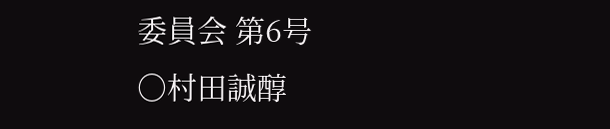委員会 第6号
○村田誠醇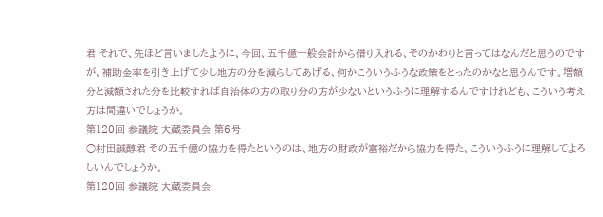君 それで、先ほど言いましたように、今回、五千億一般会計から借り入れる、そのかわりと言ってはなんだと思うのですが、補助金率を引き上げて少し地方の分を減らしてあげる、何かこういうふうな政策をとったのかなと思うんです。増額分と減額された分を比較すれば自治体の方の取り分の方が少ないというふうに理解するんですけれども、こういう考え方は間違いでしょうか。
第120回 参議院 大蔵委員会 第6号
○村田誠醇君 その五千億の協力を得たというのは、地方の財政が富裕だから協力を得た、こういうふうに理解してよろしいんでしょうか。
第120回 参議院 大蔵委員会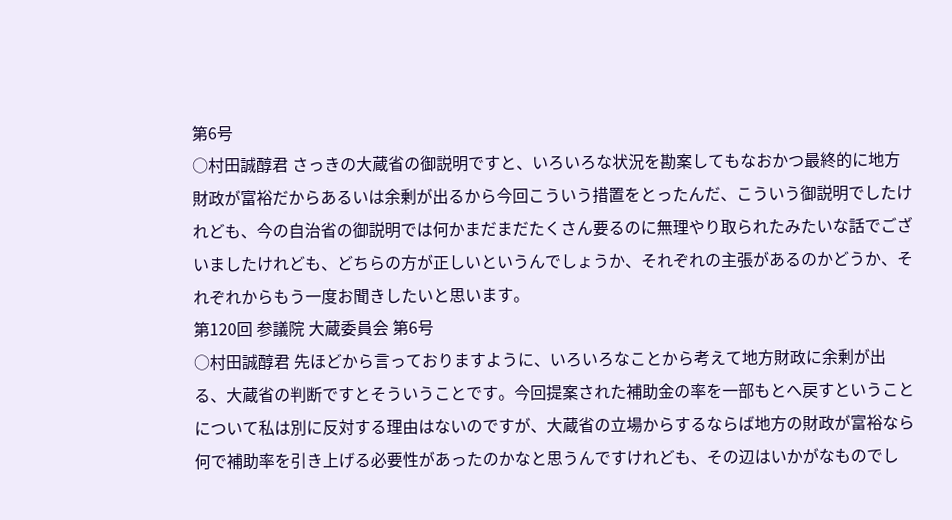第6号
○村田誠醇君 さっきの大蔵省の御説明ですと、いろいろな状況を勘案してもなおかつ最終的に地方財政が富裕だからあるいは余剰が出るから今回こういう措置をとったんだ、こういう御説明でしたけれども、今の自治省の御説明では何かまだまだたくさん要るのに無理やり取られたみたいな話でございましたけれども、どちらの方が正しいというんでしょうか、それぞれの主張があるのかどうか、それぞれからもう一度お聞きしたいと思います。
第120回 参議院 大蔵委員会 第6号
○村田誠醇君 先ほどから言っておりますように、いろいろなことから考えて地方財政に余剰が出る、大蔵省の判断ですとそういうことです。今回提案された補助金の率を一部もとへ戻すということについて私は別に反対する理由はないのですが、大蔵省の立場からするならば地方の財政が富裕なら何で補助率を引き上げる必要性があったのかなと思うんですけれども、その辺はいかがなものでし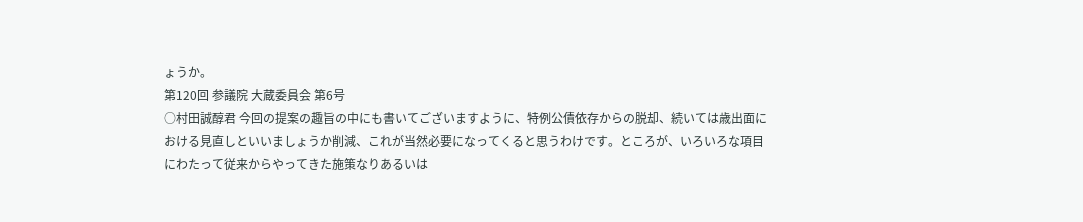ょうか。
第120回 参議院 大蔵委員会 第6号
○村田誠醇君 今回の提案の趣旨の中にも書いてございますように、特例公債依存からの脱却、続いては歳出面における見直しといいましょうか削減、これが当然必要になってくると思うわけです。ところが、いろいろな項目にわたって従来からやってきた施策なりあるいは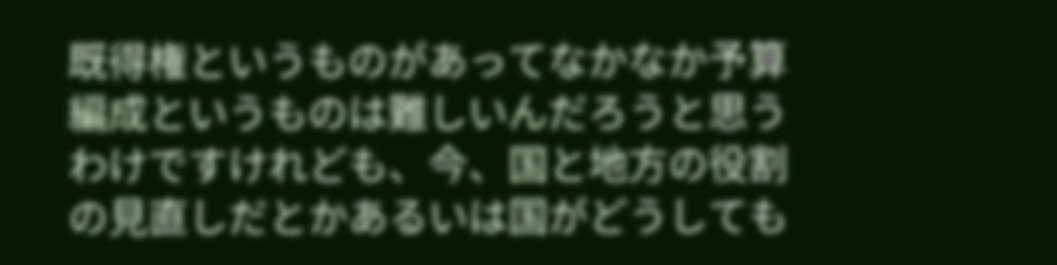既得権というものがあってなかなか予算編成というものは難しいんだろうと思うわけですけれども、今、国と地方の役割の見直しだとかあるいは国がどうしても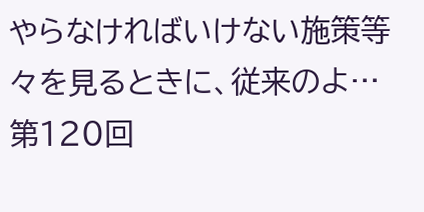やらなければいけない施策等々を見るときに、従来のよ…
第120回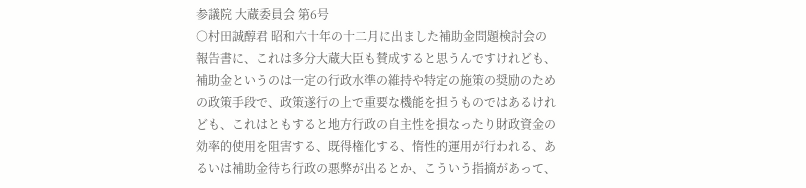参議院 大蔵委員会 第6号
○村田誠醇君 昭和六十年の十二月に出ました補助金問題検討会の報告書に、これは多分大蔵大臣も賛成すると思うんですけれども、補助金というのは一定の行政水準の維持や特定の施策の奨励のための政策手段で、政策遂行の上で重要な機能を担うものではあるけれども、これはともすると地方行政の自主性を損なったり財政資金の効率的使用を阻害する、既得権化する、惰性的運用が行われる、あるいは補助金待ち行政の悪弊が出るとか、こういう指摘があって、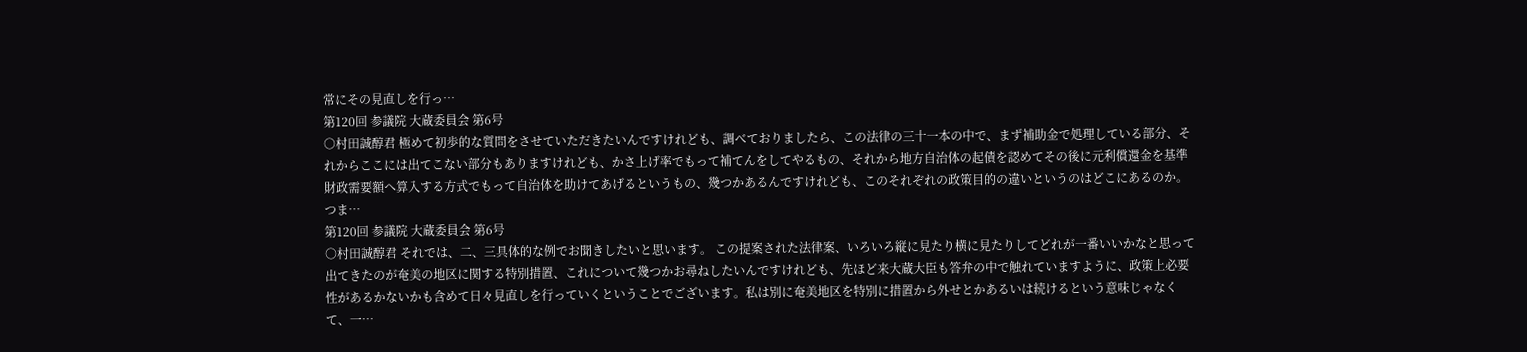常にその見直しを行っ…
第120回 参議院 大蔵委員会 第6号
○村田誠醇君 極めて初歩的な質問をさせていただきたいんですけれども、調べておりましたら、この法律の三十一本の中で、まず補助金で処理している部分、それからここには出てこない部分もありますけれども、かさ上げ率でもって補てんをしてやるもの、それから地方自治体の起債を認めてその後に元利償還金を基準財政需要額へ算入する方式でもって自治体を助けてあげるというもの、幾つかあるんですけれども、このそれぞれの政策目的の違いというのはどこにあるのか。 つま…
第120回 参議院 大蔵委員会 第6号
○村田誠醇君 それでは、二、三具体的な例でお聞きしたいと思います。 この提案された法律案、いろいろ縦に見たり横に見たりしてどれが一番いいかなと思って出てきたのが奄美の地区に関する特別措置、これについて幾つかお尋ねしたいんですけれども、先ほど来大蔵大臣も答弁の中で触れていますように、政策上必要性があるかないかも含めて日々見直しを行っていくということでございます。私は別に奄美地区を特別に措置から外せとかあるいは続けるという意味じゃなくて、一…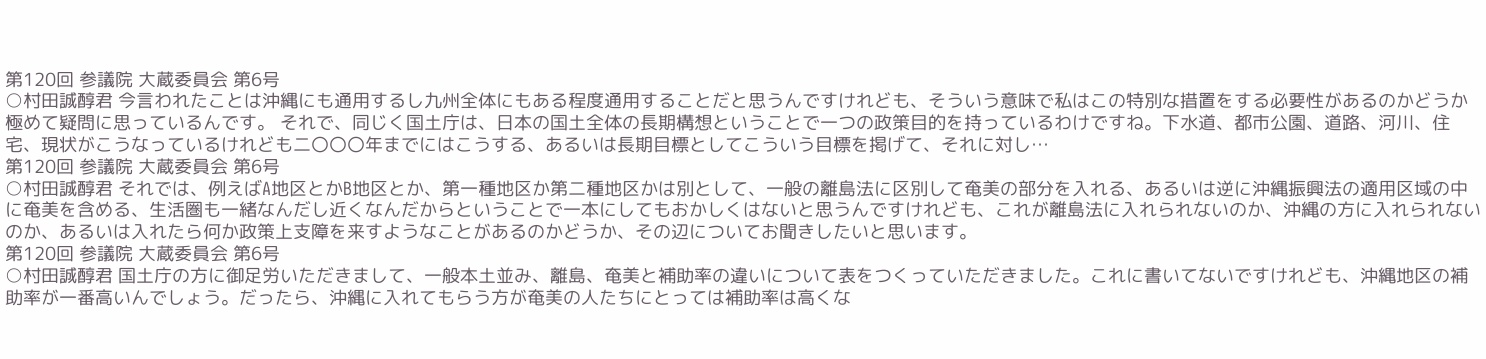第120回 参議院 大蔵委員会 第6号
○村田誠醇君 今言われたことは沖縄にも通用するし九州全体にもある程度通用することだと思うんですけれども、そういう意味で私はこの特別な措置をする必要性があるのかどうか極めて疑問に思っているんです。 それで、同じく国土庁は、日本の国土全体の長期構想ということで一つの政策目的を持っているわけですね。下水道、都市公園、道路、河川、住宅、現状がこうなっているけれども二〇〇〇年までにはこうする、あるいは長期目標としてこういう目標を掲げて、それに対し…
第120回 参議院 大蔵委員会 第6号
○村田誠醇君 それでは、例えばA地区とかB地区とか、第一種地区か第二種地区かは別として、一般の離島法に区別して奄美の部分を入れる、あるいは逆に沖縄振興法の適用区域の中に奄美を含める、生活圏も一緒なんだし近くなんだからということで一本にしてもおかしくはないと思うんですけれども、これが離島法に入れられないのか、沖縄の方に入れられないのか、あるいは入れたら何か政策上支障を来すようなことがあるのかどうか、その辺についてお聞きしたいと思います。
第120回 参議院 大蔵委員会 第6号
○村田誠醇君 国土庁の方に御足労いただきまして、一般本土並み、離島、奄美と補助率の違いについて表をつくっていただきました。これに書いてないですけれども、沖縄地区の補助率が一番高いんでしょう。だったら、沖縄に入れてもらう方が奄美の人たちにとっては補助率は高くな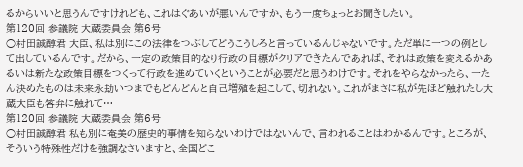るからいいと思うんですけれども、これはぐあいが悪いんですか、もう一度ちょっとお聞きしたい。
第120回 参議院 大蔵委員会 第6号
○村田誠醇君 大臣、私は別にこの法律をつぶしてどうこうしろと言っているんじゃないです。ただ単に一つの例として出しているんです。だから、一定の政策目的なり行政の目標がクリアできたんであれば、それは政策を変えるかあるいは新たな政策目標をつくって行政を進めていくということが必要だと思うわけです。それをやらなかったら、一たん決めたものは未来永劫いつまでもどんどんと自己増殖を起こして、切れない。これがまさに私が先ほど触れたし大蔵大臣も答弁に触れて…
第120回 参議院 大蔵委員会 第6号
○村田誠醇君 私も別に奄美の歴史的事情を知らないわけではないんで、言われることはわかるんです。ところが、そういう特殊性だけを強調なさいますと、全国どこ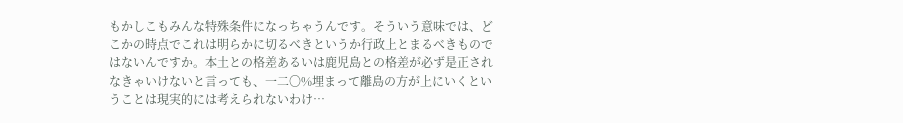もかしこもみんな特殊条件になっちゃうんです。そういう意味では、どこかの時点でこれは明らかに切るべきというか行政上とまるべきものではないんですか。本土との格差あるいは鹿児島との格差が必ず是正されなきゃいけないと言っても、一二〇%埋まって離島の方が上にいくということは現実的には考えられないわけ…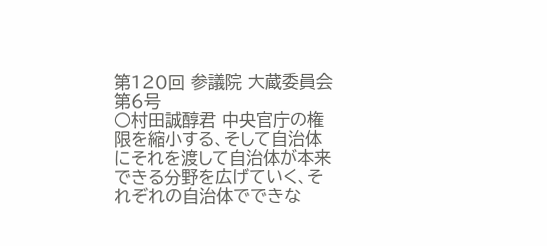第120回 参議院 大蔵委員会 第6号
○村田誠醇君 中央官庁の権限を縮小する、そして自治体にそれを渡して自治体が本来できる分野を広げていく、それぞれの自治体でできな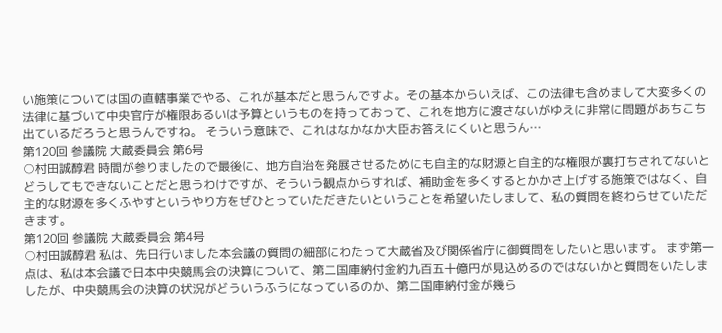い施策については国の直轄事業でやる、これが基本だと思うんですよ。その基本からいえば、この法律も含めまして大変多くの法律に基づいて中央官庁が権限あるいは予算というものを持っておって、これを地方に渡さないがゆえに非常に問題があちこち出ているだろうと思うんですね。 そういう意味で、これはなかなか大臣お答えにくいと思うん…
第120回 参議院 大蔵委員会 第6号
○村田誠醇君 時間が参りましたので最後に、地方自治を発展させるためにも自主的な財源と自主的な権限が裏打ちされてないとどうしてもできないことだと思うわけですが、そういう観点からすれば、補助金を多くするとかかさ上げする施策ではなく、自主的な財源を多くふやすというやり方をぜひとっていただきたいということを希望いたしまして、私の質問を終わらせていただきます。
第120回 参議院 大蔵委員会 第4号
○村田誠醇君 私は、先日行いました本会議の質問の細部にわたって大蔵省及び関係省庁に御質問をしたいと思います。 まず第一点は、私は本会議で日本中央競馬会の決算について、第二国庫納付金約九百五十億円が見込めるのではないかと質問をいたしましたが、中央競馬会の決算の状況がどういうふうになっているのか、第二国庫納付金が幾ら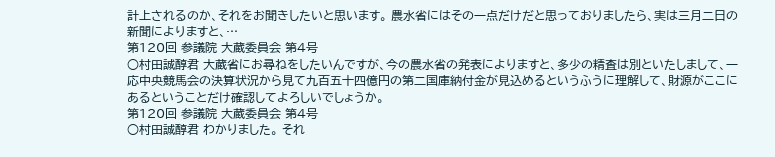計上されるのか、それをお聞きしたいと思います。 農水省にはその一点だけだと思っておりましたら、実は三月二日の新聞によりますと、…
第120回 参議院 大蔵委員会 第4号
○村田誠醇君 大蔵省にお尋ねをしたいんですが、今の農水省の発表によりますと、多少の精査は別といたしまして、一応中央競馬会の決算状況から見て九百五十四億円の第二国庫納付金が見込めるというふうに理解して、財源がここにあるということだけ確認してよろしいでしょうか。
第120回 参議院 大蔵委員会 第4号
○村田誠醇君 わかりました。 それ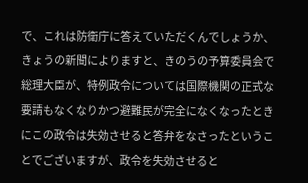で、これは防衛庁に答えていただくんでしょうか、きょうの新聞によりますと、きのうの予算委員会で総理大臣が、特例政令については国際機関の正式な要請もなくなりかつ避難民が完全になくなったときにこの政令は失効させると答弁をなさったということでございますが、政令を失効させると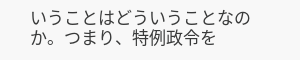いうことはどういうことなのか。つまり、特例政令を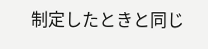制定したときと同じ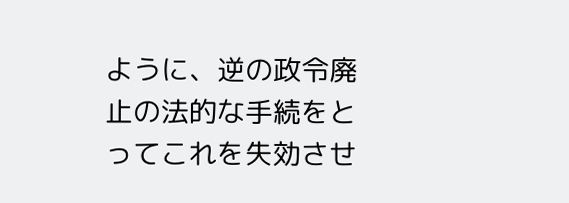ように、逆の政令廃止の法的な手続をとってこれを失効させ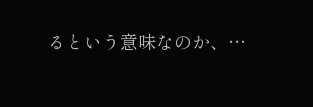るという意味なのか、…